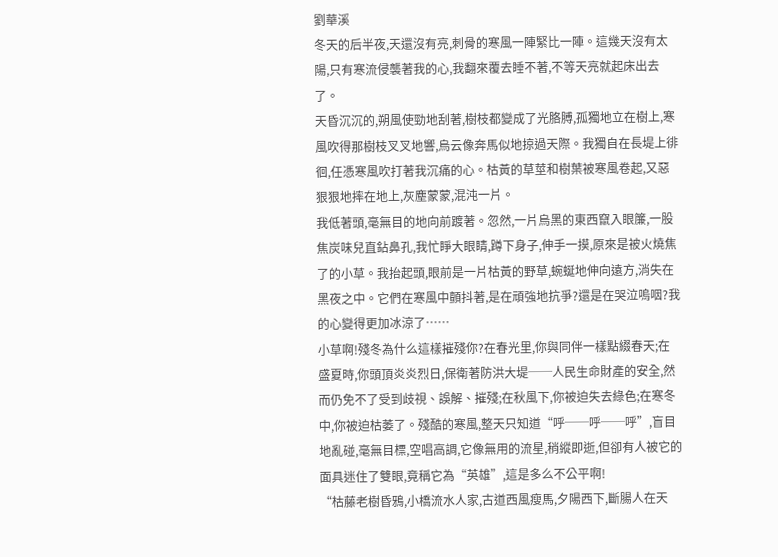劉華溪
冬天的后半夜,天還沒有亮,刺骨的寒風一陣緊比一陣。這幾天沒有太陽,只有寒流侵襲著我的心,我翻來覆去睡不著,不等天亮就起床出去了。
天昏沉沉的,朔風使勁地刮著,樹枝都變成了光胳膊,孤獨地立在樹上,寒風吹得那樹枝叉叉地響,烏云像奔馬似地掠過天際。我獨自在長堤上徘徊,任憑寒風吹打著我沉痛的心。枯黃的草莖和樹葉被寒風卷起,又惡狠狠地摔在地上,灰塵蒙蒙,混沌一片。
我低著頭,毫無目的地向前踱著。忽然,一片烏黑的東西竄入眼簾,一股焦炭味兒直鉆鼻孔,我忙睜大眼睛,蹲下身子,伸手一摸,原來是被火燒焦了的小草。我抬起頭,眼前是一片枯黃的野草,蜿蜒地伸向遠方,消失在黑夜之中。它們在寒風中顫抖著,是在頑強地抗爭?還是在哭泣嗚咽?我的心變得更加冰涼了……
小草啊!殘冬為什么這樣摧殘你?在春光里,你與同伴一樣點綴春天;在盛夏時,你頭頂炎炎烈日,保衛著防洪大堤──人民生命財產的安全,然而仍免不了受到歧視、誤解、摧殘;在秋風下,你被迫失去綠色;在寒冬中,你被迫枯萎了。殘酷的寒風,整天只知道“呼──呼──呼”,盲目地亂碰,毫無目標,空唱高調,它像無用的流星,稍縱即逝,但卻有人被它的面具迷住了雙眼,竟稱它為“英雄”,這是多么不公平啊!
“枯藤老樹昏鴉,小橋流水人家,古道西風瘦馬,夕陽西下,斷腸人在天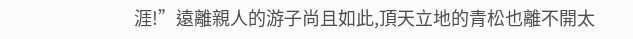涯!”遠離親人的游子尚且如此,頂天立地的青松也離不開太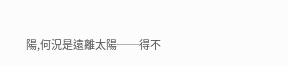陽,何況是遠離太陽──得不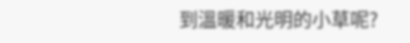到溫暖和光明的小草呢?